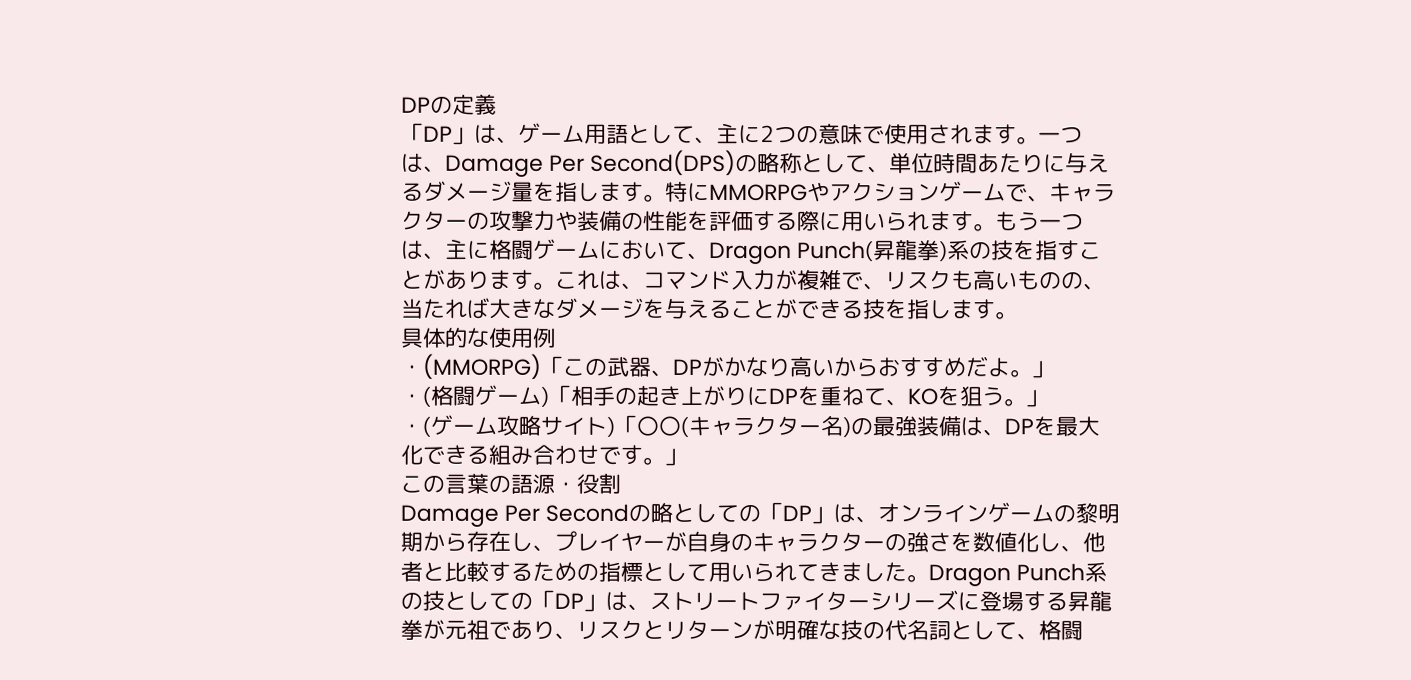DPの定義
「DP」は、ゲーム用語として、主に2つの意味で使用されます。一つは、Damage Per Second(DPS)の略称として、単位時間あたりに与えるダメージ量を指します。特にMMORPGやアクションゲームで、キャラクターの攻撃力や装備の性能を評価する際に用いられます。もう一つは、主に格闘ゲームにおいて、Dragon Punch(昇龍拳)系の技を指すことがあります。これは、コマンド入力が複雑で、リスクも高いものの、当たれば大きなダメージを与えることができる技を指します。
具体的な使用例
・(MMORPG)「この武器、DPがかなり高いからおすすめだよ。」
・(格闘ゲーム)「相手の起き上がりにDPを重ねて、KOを狙う。」
・(ゲーム攻略サイト)「〇〇(キャラクター名)の最強装備は、DPを最大化できる組み合わせです。」
この言葉の語源・役割
Damage Per Secondの略としての「DP」は、オンラインゲームの黎明期から存在し、プレイヤーが自身のキャラクターの強さを数値化し、他者と比較するための指標として用いられてきました。Dragon Punch系の技としての「DP」は、ストリートファイターシリーズに登場する昇龍拳が元祖であり、リスクとリターンが明確な技の代名詞として、格闘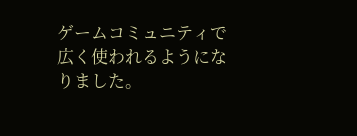ゲームコミュニティで広く使われるようになりました。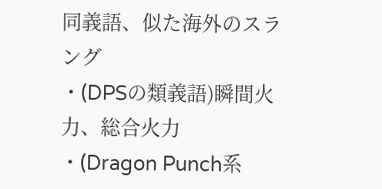同義語、似た海外のスラング
・(DPSの類義語)瞬間火力、総合火力
・(Dragon Punch系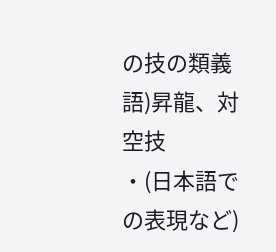の技の類義語)昇龍、対空技
・(日本語での表現など)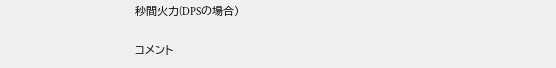秒間火力(DPSの場合)

コメント